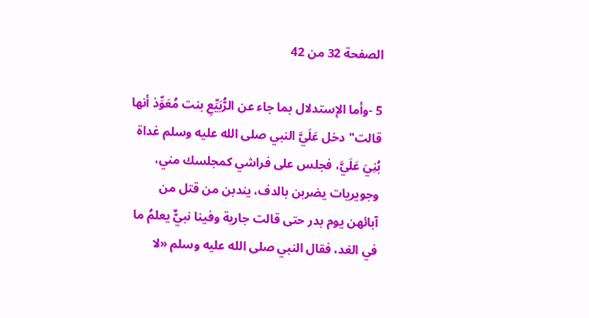الصفحة 32 من 42

5 -وأما الإستدلال بما جاء عن الرُّبَيِّعِ بنت مُعَوِّذ أنها قالت"دخل عَلَيَّ النبي صلى الله عليه وسلم غداة بُنِيَ عَلَيَّ، فجلس على فراشي كمجلسك مني، وجويريات يضربن بالدف، يندبن من قتل من آبائهن يوم بدر حتى قالت جارية وفينا نبيٌّ يعلمُ ما في الغد، فقال النبي صلى الله عليه وسلم «لا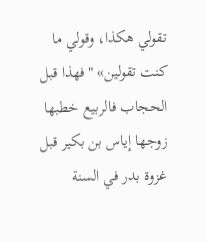تقولي هكذا، وقولي ما كنت تقولين» "فهذا قبل الحجاب فالربيع خطبها زوجها إياس بن بكير قبل غزوة بدر في السنة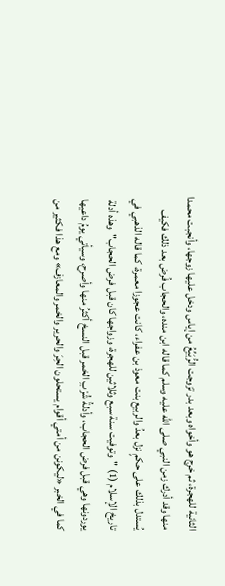الثانية للهجرة، ثم خرج هو وأخواه وبعد بدر تزوجت الرُّبَيِّعُ من إياس ودخل عليها زوجها، وأنجبت محمدا منها وقد أدرك زمن النبي صلى الله عليه وسلم كما قاله ابن منده، والحجاب فُرض بعد ذلك فكيف يُستدل بذلك على حكمٍ نزل بعدُ والربيع بنت معوذ بن عفراء، كانت عجوزا معمرة، كما قاله الذهبي في تاريخ الإسلام (1) "وتوفيت سنة سبع وثلاثين للهجرة، وزواجها كان قبل فرض الحجاب"وهذه أدلة يوردونها وهي قبل فرض الحجاب، وأدلةُ شُرْبِ الخمر قبل النسخ أكثرُ منها وأصرح، وسيأتي يومُ داعيها كما في الخبر «ليكونن من أمتي أقوام يستحلون الحِرَ والحرير والخمر والمعازف» ومع هذا فكثير من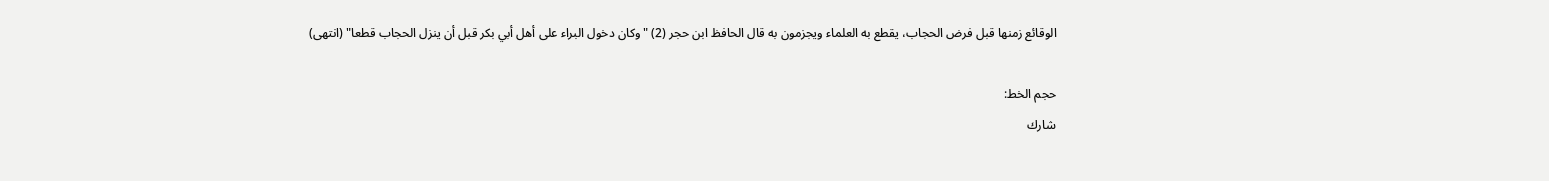الوقائع زمنها قبل فرض الحجاب، يقطع به العلماء ويجزمون به قال الحافظ ابن حجر (2) "وكان دخول البراء على أهل أبي بكر قبل أن ينزل الحجاب قطعا" (انتهى)

حجم الخط:
شارك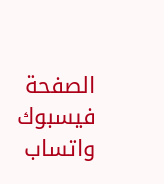الصفحة
فيسبوك واتساب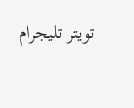تويتر تليجرام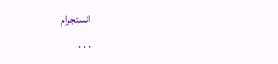انستجرام
. . .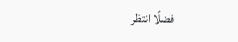فضلًا انتظر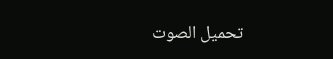تحميل الصوت